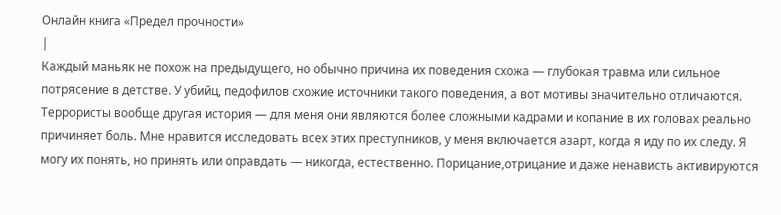Онлайн книга «Предел прочности»
|
Каждый маньяк не похож на предыдущего, но обычно причина их поведения схожа — глубокая травма или сильное потрясение в детстве. У убийц, педофилов схожие источники такого поведения, а вот мотивы значительно отличаются. Террористы вообще другая история — для меня они являются более сложными кадрами и копание в их головах реально причиняет боль. Мне нравится исследовать всех этих преступников, у меня включается азарт, когда я иду по их следу. Я могу их понять, но принять или оправдать — никогда, естественно. Порицание,отрицание и даже ненависть активируются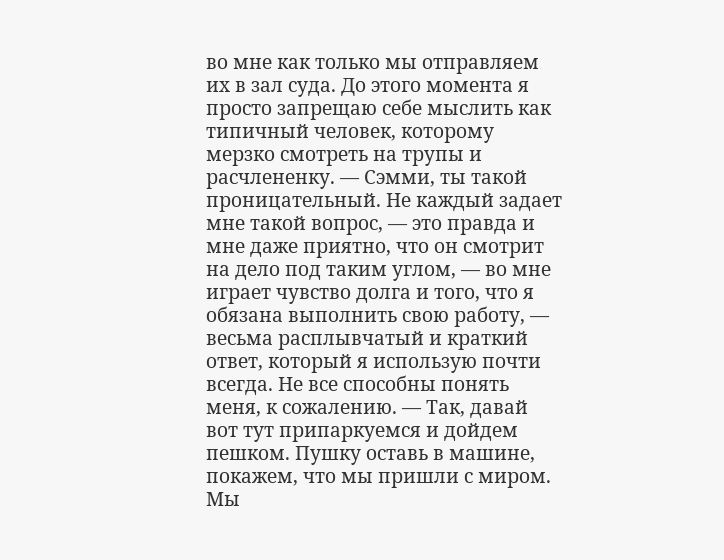во мне как только мы отправляем их в зал суда. До этого момента я просто запрещаю себе мыслить как типичный человек, которому мерзко смотреть на трупы и расчлененку. — Сэмми, ты такой проницательный. Не каждый задает мне такой вопрос, — это правда и мне даже приятно, что он смотрит на дело под таким углом, — во мне играет чувство долга и того, что я обязана выполнить свою работу, — весьма расплывчатый и краткий ответ, который я использую почти всегда. Не все способны понять меня, к сожалению. — Так, давай вот тут припаркуемся и дойдем пешком. Пушку оставь в машине, покажем, что мы пришли с миром. Мы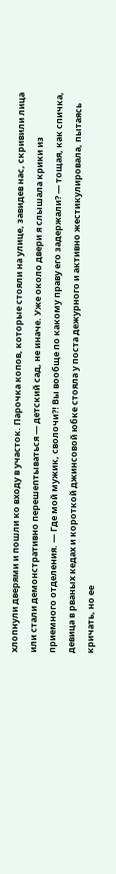хлопнули дверями и пошли ко входу в участок. Парочка копов, которые стояли на улице, завидев нас, скривили лица или стали демонстративно перешептываться — детский сад, не иначе. Уже около двери я слышала крики из приемного отделения. — Где мой мужик, сволочи⁈ Вы вообще по какому праву его задержали? — тощая, как спичка, девица в рваных кедах и короткой джинсовой юбке стояла у поста дежурного и активно жестикулировала, пытаясь кричать, но ее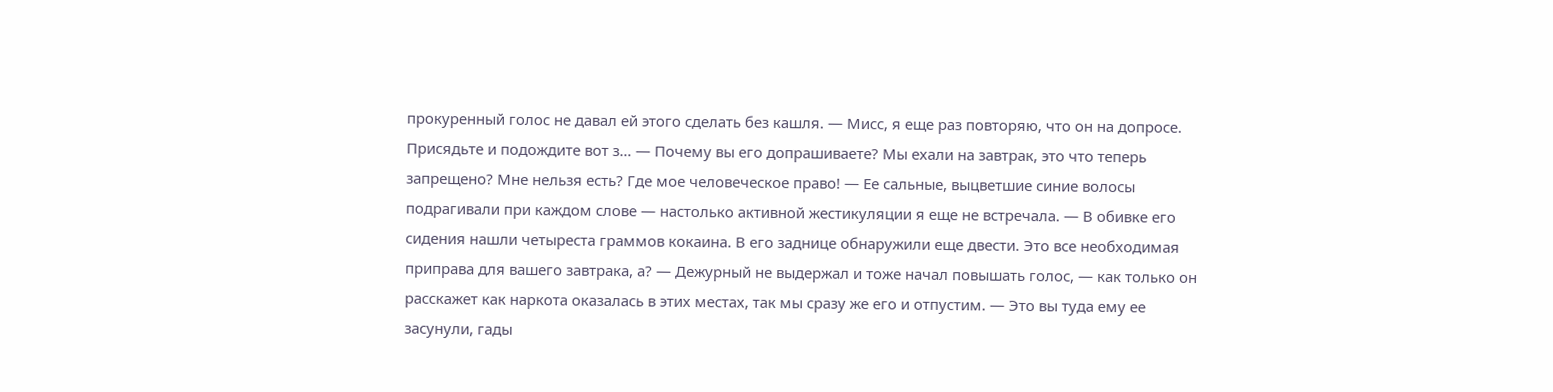прокуренный голос не давал ей этого сделать без кашля. — Мисс, я еще раз повторяю, что он на допросе. Присядьте и подождите вот з… — Почему вы его допрашиваете? Мы ехали на завтрак, это что теперь запрещено? Мне нельзя есть? Где мое человеческое право! — Ее сальные, выцветшие синие волосы подрагивали при каждом слове — настолько активной жестикуляции я еще не встречала. — В обивке его сидения нашли четыреста граммов кокаина. В его заднице обнаружили еще двести. Это все необходимая приправа для вашего завтрака, а? — Дежурный не выдержал и тоже начал повышать голос, — как только он расскажет как наркота оказалась в этих местах, так мы сразу же его и отпустим. — Это вы туда ему ее засунули, гады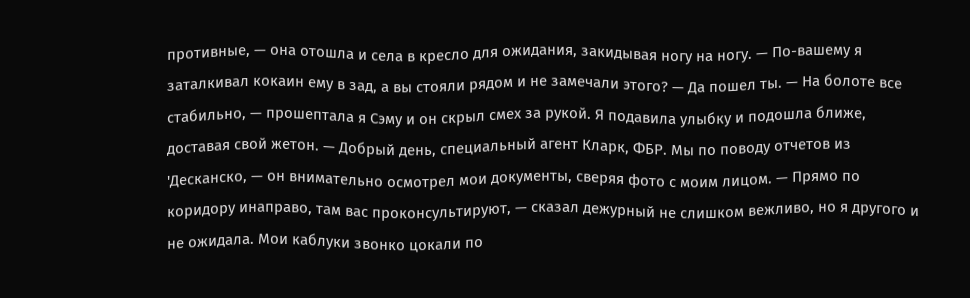противные, — она отошла и села в кресло для ожидания, закидывая ногу на ногу. — По-вашему я заталкивал кокаин ему в зад, а вы стояли рядом и не замечали этого? — Да пошел ты. — На болоте все стабильно, — прошептала я Сэму и он скрыл смех за рукой. Я подавила улыбку и подошла ближе, доставая свой жетон. — Добрый день, специальный агент Кларк, ФБР. Мы по поводу отчетов из 'Десканско, — он внимательно осмотрел мои документы, сверяя фото с моим лицом. — Прямо по коридору инаправо, там вас проконсультируют, — сказал дежурный не слишком вежливо, но я другого и не ожидала. Мои каблуки звонко цокали по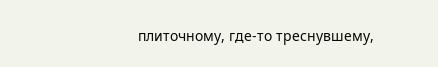плиточному, где-то треснувшему,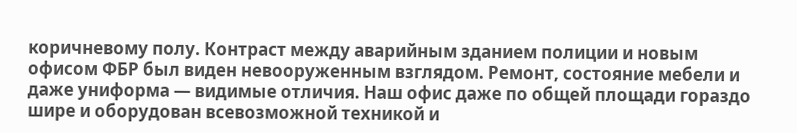коричневому полу. Контраст между аварийным зданием полиции и новым офисом ФБР был виден невооруженным взглядом. Ремонт, состояние мебели и даже униформа — видимые отличия. Наш офис даже по общей площади гораздо шире и оборудован всевозможной техникой и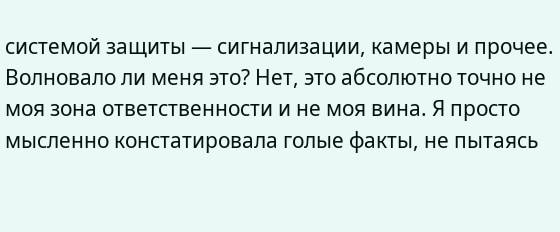системой защиты — сигнализации, камеры и прочее. Волновало ли меня это? Нет, это абсолютно точно не моя зона ответственности и не моя вина. Я просто мысленно констатировала голые факты, не пытаясь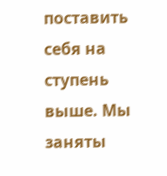поставить себя на ступень выше. Мы заняты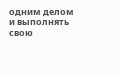одним делом и выполнять свою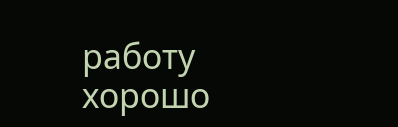работу хорошо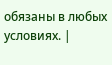обязаны в любых условиях. |